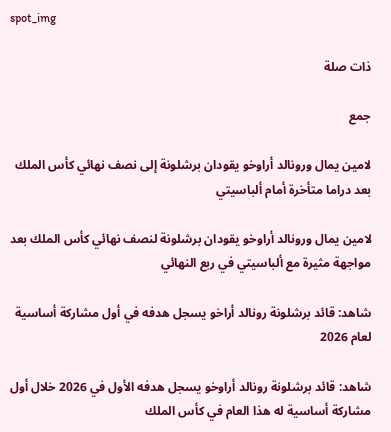spot_img

ذات صلة

جمع

لامين يمال ورونالد أراوخو يقودان برشلونة إلى نصف نهائي كأس الملك بعد دراما متأخرة أمام ألباسيتي

لامين يمال ورونالد أراوخو يقودان برشلونة لنصف نهائي كأس الملك بعد مواجهة مثيرة مع ألباسيتي في ربع النهائي

شاهد: قائد برشلونة رونالد أراخو يسجل هدفه في أول مشاركة أساسية لعام 2026

شاهد: قائد برشلونة رونالد أراوخو يسجل هدفه الأول في 2026 خلال أول مشاركة أساسية له هذا العام في كأس الملك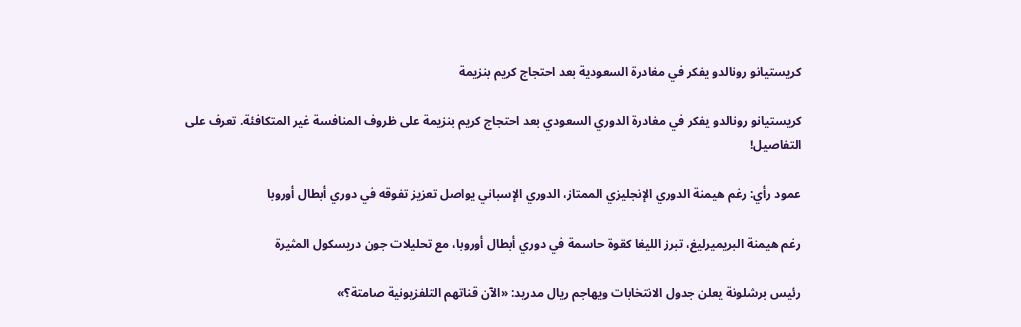كريستيانو رونالدو يفكر في مغادرة السعودية بعد احتجاج كريم بنزيمة

كريستيانو رونالدو يفكر في مغادرة الدوري السعودي بعد احتجاج كريم بنزيمة على ظروف المنافسة غير المتكافئة. تعرف على التفاصيل!

عمود رأي: رغم هيمنة الدوري الإنجليزي الممتاز، الدوري الإسباني يواصل تعزيز تفوقه في دوري أبطال أوروبا

رغم هيمنة البريميرليغ، تبرز الليغا كقوة حاسمة في دوري أبطال أوروبا، مع تحليلات جون دريسكول المثيرة

رئيس برشلونة يعلن جدول الانتخابات ويهاجم ريال مدريد: «الآن قناتهم التلفزيونية صامتة؟»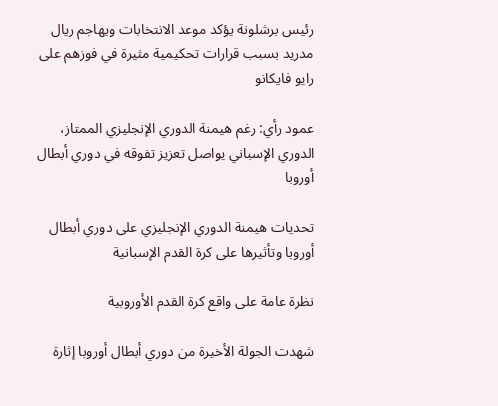رئيس برشلونة يؤكد موعد الانتخابات ويهاجم ريال مدريد بسبب قرارات تحكيمية مثيرة في فوزهم على رايو فايكانو

عمود رأي: رغم هيمنة الدوري الإنجليزي الممتاز، الدوري الإسباني يواصل تعزيز تفوقه في دوري أبطال أوروبا

تحديات هيمنة الدوري الإنجليزي على دوري أبطال أوروبا وتأثيرها على كرة القدم الإسبانية

نظرة عامة على واقع كرة القدم الأوروبية

شهدت الجولة الأخيرة من دوري أبطال أوروبا إثارة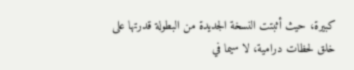كبيرة، حيث أثبتت النسخة الجديدة من البطولة قدرتها على خلق لحظات درامية، لا سيما في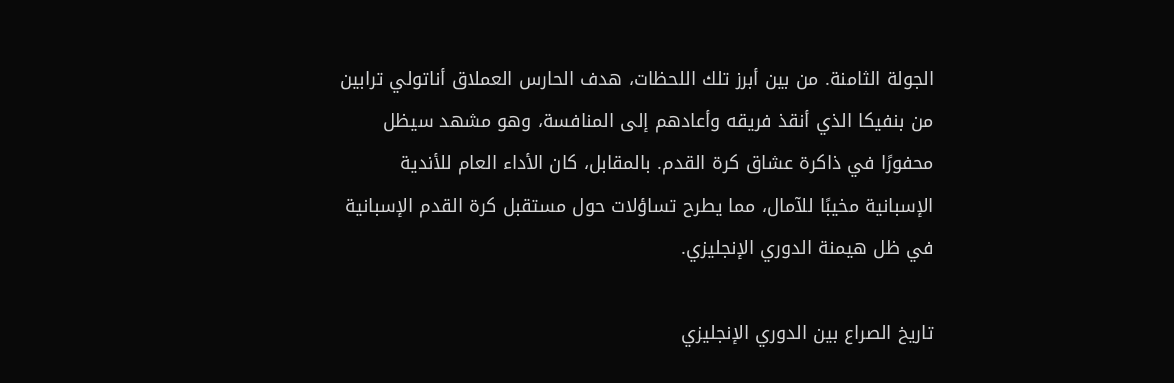الجولة الثامنة. من بين أبرز تلك اللحظات، هدف الحارس العملاق أناتولي ترابين من بنفيكا الذي أنقذ فريقه وأعادهم إلى المنافسة، وهو مشهد سيظل محفورًا في ذاكرة عشاق كرة القدم. بالمقابل، كان الأداء العام للأندية الإسبانية مخيبًا للآمال، مما يطرح تساؤلات حول مستقبل كرة القدم الإسبانية في ظل هيمنة الدوري الإنجليزي.

تاريخ الصراع بين الدوري الإنجليزي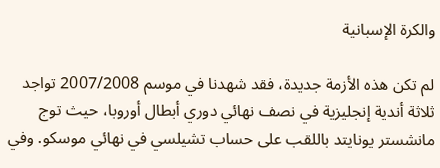والكرة الإسبانية

لم تكن هذه الأزمة جديدة، فقد شهدنا في موسم 2007/2008 تواجد ثلاثة أندية إنجليزية في نصف نهائي دوري أبطال أوروبا، حيث توج مانشستر يونايتد باللقب على حساب تشيلسي في نهائي موسكو. وفي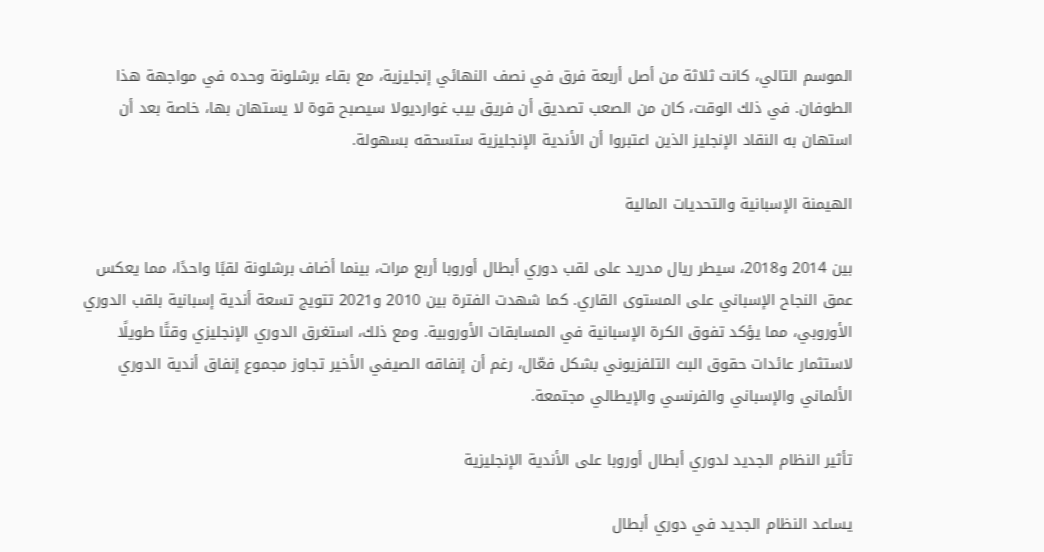الموسم التالي، كانت ثلاثة من أصل أربعة فرق في نصف النهائي إنجليزية، مع بقاء برشلونة وحده في مواجهة هذا الطوفان. في ذلك الوقت، كان من الصعب تصديق أن فريق بيب غوارديولا سيصبح قوة لا يستهان بها، خاصة بعد أن استهان به النقاد الإنجليز الذين اعتبروا أن الأندية الإنجليزية ستسحقه بسهولة.

الهيمنة الإسبانية والتحديات المالية

بين 2014 و2018، سيطر ريال مدريد على لقب دوري أبطال أوروبا أربع مرات، بينما أضاف برشلونة لقبًا واحدًا، مما يعكس عمق النجاح الإسباني على المستوى القاري. كما شهدت الفترة بين 2010 و2021 تتويج تسعة أندية إسبانية بلقب الدوري الأوروبي، مما يؤكد تفوق الكرة الإسبانية في المسابقات الأوروبية. ومع ذلك، استغرق الدوري الإنجليزي وقتًا طويلًا لاستثمار عائدات حقوق البث التلفزيوني بشكل فعّال، رغم أن إنفاقه الصيفي الأخير تجاوز مجموع إنفاق أندية الدوري الألماني والإسباني والفرنسي والإيطالي مجتمعة.

تأثير النظام الجديد لدوري أبطال أوروبا على الأندية الإنجليزية

يساعد النظام الجديد في دوري أبطال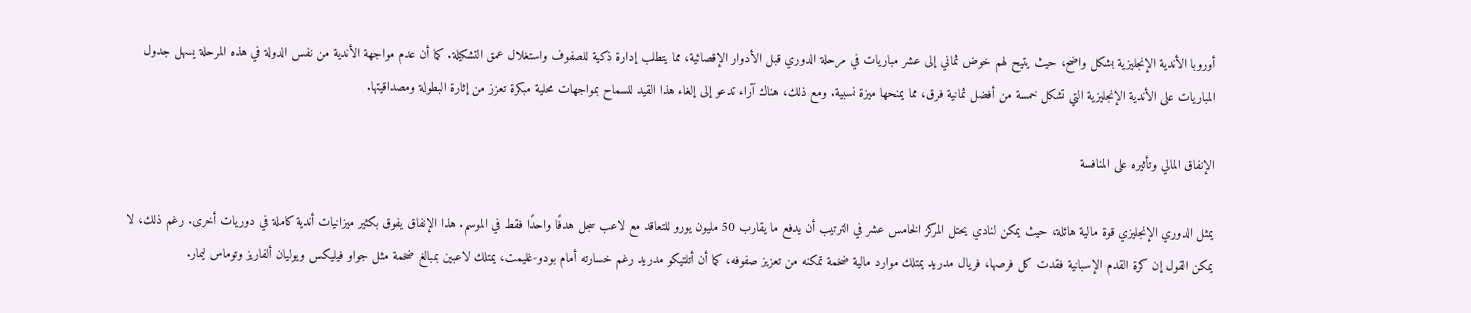أوروبا الأندية الإنجليزية بشكل واضح، حيث يتيح لهم خوض ثماني إلى عشر مباريات في مرحلة الدوري قبل الأدوار الإقصائية، مما يتطلب إدارة ذكية للصفوف واستغلال عمق التشكيلة. كما أن عدم مواجهة الأندية من نفس الدولة في هذه المرحلة يسهل جدول المباريات على الأندية الإنجليزية التي تشكل خمسة من أفضل ثمانية فرق، مما يمنحها ميزة نسبية. ومع ذلك، هناك آراء تدعو إلى إلغاء هذا القيد للسماح بمواجهات محلية مبكرة تعزز من إثارة البطولة ومصداقيتها.

الإنفاق المالي وتأثيره على المنافسة

يمثل الدوري الإنجليزي قوة مالية هائلة، حيث يمكن لنادي يحتل المركز الخامس عشر في الترتيب أن يدفع ما يقارب 50 مليون يورو للتعاقد مع لاعب سجل هدفًا واحدًا فقط في الموسم. هذا الإنفاق يفوق بكثير ميزانيات أندية كاملة في دوريات أخرى. رغم ذلك، لا يمكن القول إن كرة القدم الإسبانية فقدت كل فرصها، فريال مدريد يمتلك موارد مالية ضخمة تمكنه من تعزيز صفوفه، كما أن أتلتيكو مدريد رغم خسارته أمام بودو-غليمت، يمتلك لاعبين بمبالغ ضخمة مثل جواو فيليكس ويوليان ألفاريز وتوماس ليمار.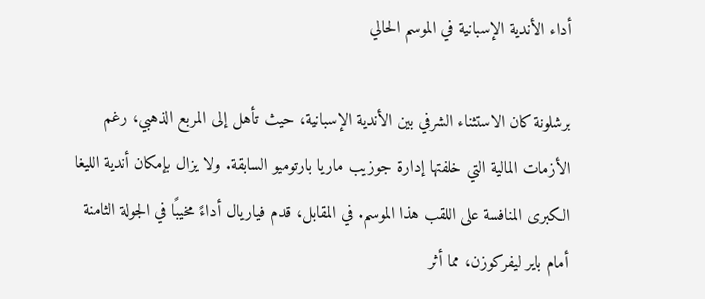أداء الأندية الإسبانية في الموسم الحالي

برشلونة كان الاستثناء الشرفي بين الأندية الإسبانية، حيث تأهل إلى المربع الذهبي، رغم الأزمات المالية التي خلفتها إدارة جوزيب ماريا بارتوميو السابقة. ولا يزال بإمكان أندية الليغا الكبرى المنافسة على اللقب هذا الموسم. في المقابل، قدم فياريال أداءً مخيبًا في الجولة الثامنة أمام باير ليفركوزن، مما أثر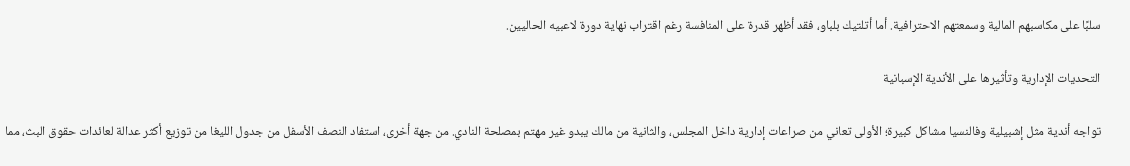سلبًا على مكاسبهم المالية وسمعتهم الاحترافية. أما أتلتيك بلباو، فقد أظهر قدرة على المنافسة رغم اقتراب نهاية دورة لاعبيه الحاليين.

التحديات الإدارية وتأثيرها على الأندية الإسبانية

تواجه أندية مثل إشبيلية وفالنسيا مشاكل كبيرة؛ الأولى تعاني من صراعات إدارية داخل المجلس، والثانية من مالك يبدو غير مهتم بمصلحة النادي. من جهة أخرى، استفاد النصف الأسفل من جدول الليغا من توزيع أكثر عدالة لعائدات حقوق البث، مما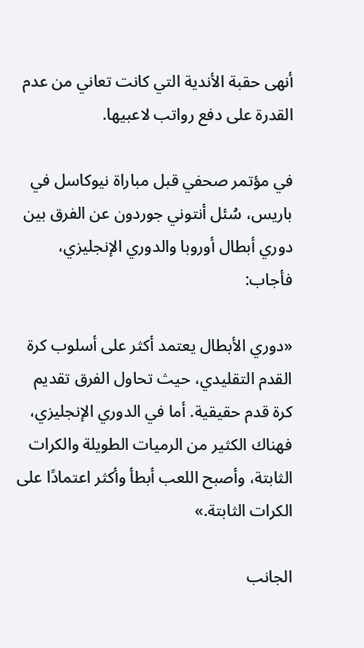أنهى حقبة الأندية التي كانت تعاني من عدم القدرة على دفع رواتب لاعبيها.

في مؤتمر صحفي قبل مباراة نيوكاسل في باريس، سُئل أنتوني جوردون عن الفرق بين دوري أبطال أوروبا والدوري الإنجليزي، فأجاب:

«دوري الأبطال يعتمد أكثر على أسلوب كرة القدم التقليدي، حيث تحاول الفرق تقديم كرة قدم حقيقية. أما في الدوري الإنجليزي، فهناك الكثير من الرميات الطويلة والكرات الثابتة، وأصبح اللعب أبطأ وأكثر اعتمادًا على الكرات الثابتة.»

الجانب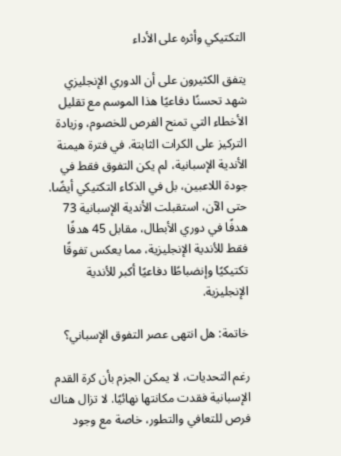التكتيكي وأثره على الأداء

يتفق الكثيرون على أن الدوري الإنجليزي شهد تحسنًا دفاعيًا هذا الموسم مع تقليل الأخطاء التي تمنح الفرص للخصوم، وزيادة التركيز على الكرات الثابتة. في فترة هيمنة الأندية الإسبانية، لم يكن التفوق فقط في جودة اللاعبين، بل في الذكاء التكتيكي أيضًا. حتى الآن، استقبلت الأندية الإسبانية 73 هدفًا في دوري الأبطال، مقابل 45 هدفًا فقط للأندية الإنجليزية، مما يعكس تفوقًا تكتيكيًا وإنضباطًا دفاعيًا أكبر للأندية الإنجليزية.

خاتمة: هل انتهى عصر التفوق الإسباني؟

رغم التحديات، لا يمكن الجزم بأن كرة القدم الإسبانية فقدت مكانتها نهائيًا. لا تزال هناك فرص للتعافي والتطور، خاصة مع وجود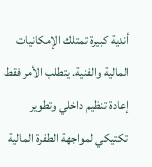أندية كبيرة تمتلك الإمكانيات المالية والفنية. يتطلب الأمر فقط إعادة تنظيم داخلي وتطوير تكتيكي لمواجهة الطفرة المالية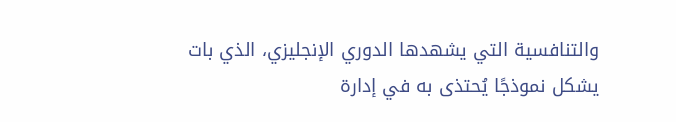والتنافسية التي يشهدها الدوري الإنجليزي، الذي بات يشكل نموذجًا يُحتذى به في إدارة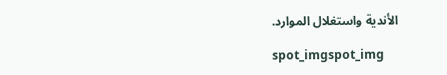الأندية واستغلال الموارد.

spot_imgspot_img